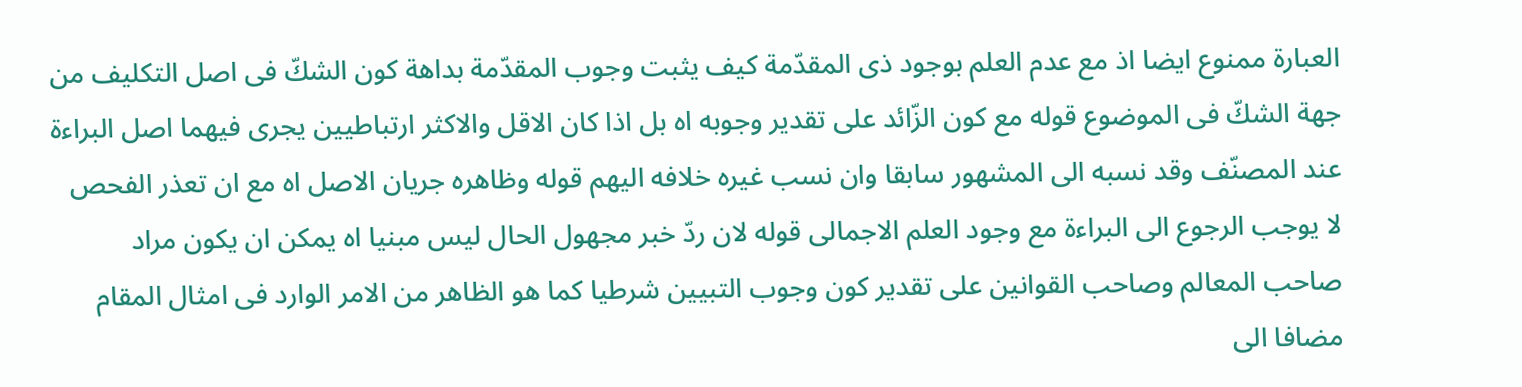العبارة ممنوع ايضا اذ مع عدم العلم بوجود ذى المقدّمة كيف يثبت وجوب المقدّمة بداهة كون الشكّ فى اصل التكليف من جهة الشكّ فى الموضوع قوله مع كون الزّائد على تقدير وجوبه اه بل اذا كان الاقل والاكثر ارتباطيين يجرى فيهما اصل البراءة عند المصنّف وقد نسبه الى المشهور سابقا وان نسب غيره خلافه اليهم قوله وظاهره جريان الاصل اه مع ان تعذر الفحص لا يوجب الرجوع الى البراءة مع وجود العلم الاجمالى قوله لان ردّ خبر مجهول الحال ليس مبنيا اه يمكن ان يكون مراد صاحب المعالم وصاحب القوانين على تقدير كون وجوب التبيين شرطيا كما هو الظاهر من الامر الوارد فى امثال المقام مضافا الى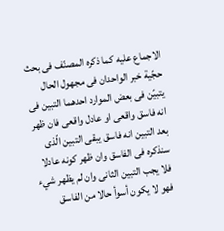الاجماع عليه كما ذكره المصنّف فى بحث حجّية خبر الواحدان فى مجهول الحال يتبيّن فى بعض الموارد احدهما التبين فى انه فاسق واقعى او عادل واقعى فان ظهر بعد التبين انه فاسق يبقى التبين الّذى سنذكره فى الفاسق وان ظهر كونه عادلا فلا يجب التبين الثانى وان لم يظهر شيء فهو لا يكون أسوأ حالا من الفاسق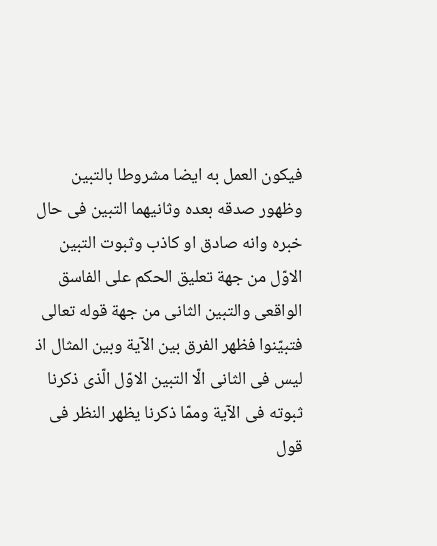فيكون العمل به ايضا مشروطا بالتبين وظهور صدقه بعده وثانيهما التبين فى حال خبره وانه صادق او كاذب وثبوت التبين الاوّل من جهة تعليق الحكم على الفاسق الواقعى والتبين الثانى من جهة قوله تعالى فتبيّنوا فظهر الفرق بين الآية وبين المثال اذ ليس فى الثانى الّا التبين الاوّل الّذى ذكرنا ثبوته فى الآية وممّا ذكرنا يظهر النظر فى قول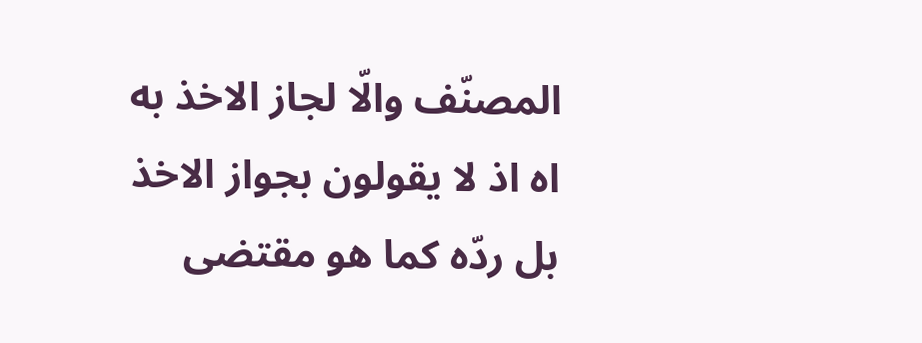المصنّف والّا لجاز الاخذ به اه اذ لا يقولون بجواز الاخذ بل ردّه كما هو مقتضى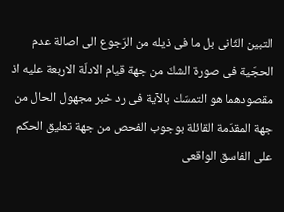التبين الثّانى بل ما فى ذيله من الرّجوع الى اصالة عدم الحجّية فى صورة الشكّ من جهة قيام الادلّة الاربعة عليه اذ مقصودهما هو التمسّك بالآية فى رد خبر مجهول الحال من جهة المقدّمة القائلة بوجوب الفحص من جهة تعليق الحكم على الفاسق الواقعى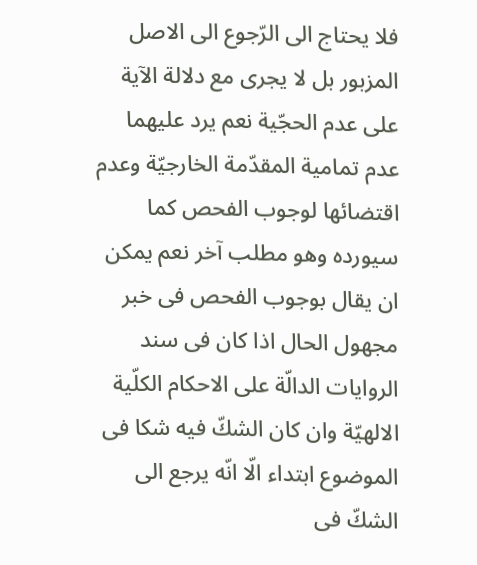فلا يحتاج الى الرّجوع الى الاصل المزبور بل لا يجرى مع دلالة الآية على عدم الحجّية نعم يرد عليهما عدم تمامية المقدّمة الخارجيّة وعدم اقتضائها لوجوب الفحص كما سيورده وهو مطلب آخر نعم يمكن ان يقال بوجوب الفحص فى خبر مجهول الحال اذا كان فى سند الروايات الدالّة على الاحكام الكلّية الالهيّة وان كان الشكّ فيه شكا فى الموضوع ابتداء الّا انّه يرجع الى الشكّ فى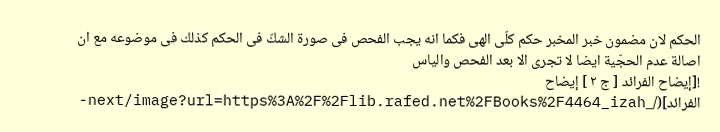الحكم لان مضمون خبر المخبر حكم كلّى الهى فكما انه يجب الفحص فى صورة الشكّ فى الحكم كذلك فى موضوعه مع ان اصالة عدم الحجّية ايضا لا تجرى الا بعد الفحص والياس
![إيضاح الفرائد [ ج ٢ ] إيضاح الفرائد](/_next/image?url=https%3A%2F%2Flib.rafed.net%2FBooks%2F4464_izah-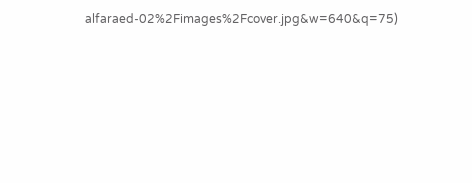alfaraed-02%2Fimages%2Fcover.jpg&w=640&q=75)